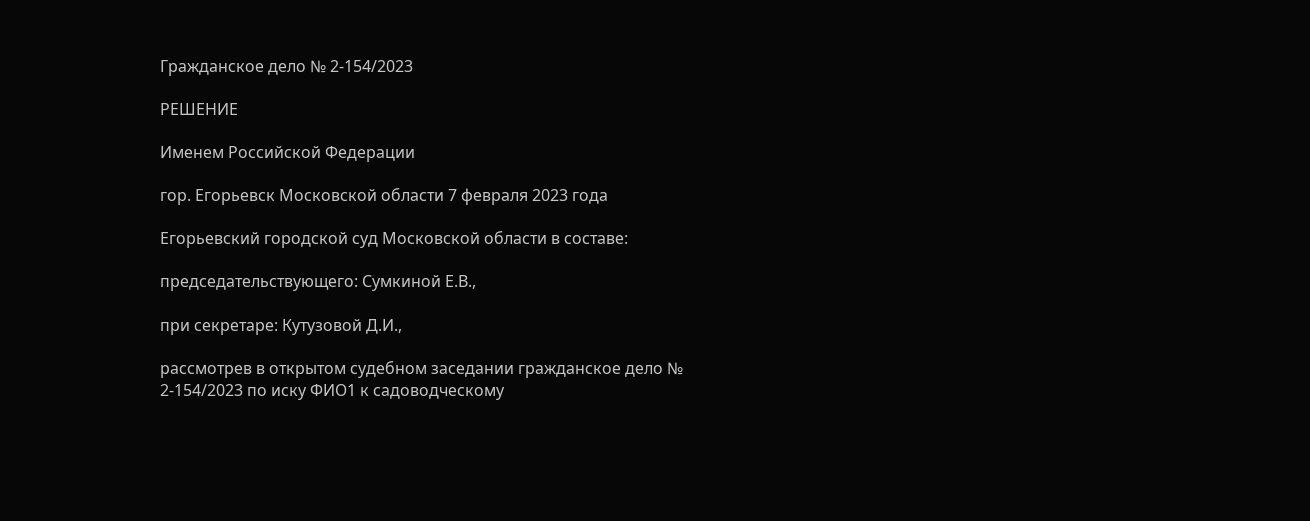Гражданское дело № 2-154/2023

РЕШЕНИЕ

Именем Российской Федерации

гор. Егорьевск Московской области 7 февраля 2023 года

Егорьевский городской суд Московской области в составе:

председательствующего: Сумкиной Е.В.,

при секретаре: Кутузовой Д.И.,

рассмотрев в открытом судебном заседании гражданское дело № 2-154/2023 по иску ФИО1 к садоводческому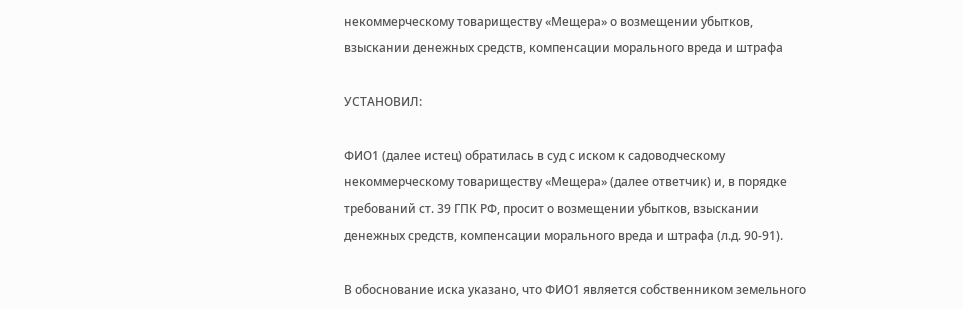некоммерческому товариществу «Мещера» о возмещении убытков, взыскании денежных средств, компенсации морального вреда и штрафа

УСТАНОВИЛ:

ФИО1 (далее истец) обратилась в суд с иском к садоводческому некоммерческому товариществу «Мещера» (далее ответчик) и, в порядке требований ст. 39 ГПК РФ, просит о возмещении убытков, взыскании денежных средств, компенсации морального вреда и штрафа (л.д. 90-91).

В обоснование иска указано, что ФИО1 является собственником земельного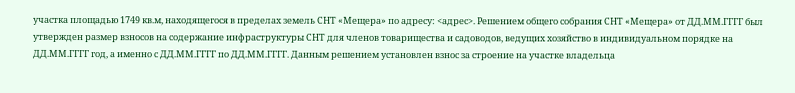участка площадью 1749 кв.м, находящегося в пределах земель СНТ «Мещера» по адресу: <адрес>. Решением общего собрания СНТ «Мещера» от ДД.ММ.ГГГГ был утвержден размер взносов на содержание инфраструктуры СНТ для членов товарищества и садоводов, ведущих хозяйство в индивидуальном порядке на ДД.ММ.ГГГГ год, а именно с ДД.ММ.ГГГГ по ДД.ММ.ГГГГ. Данным решением установлен взнос за строение на участке владельца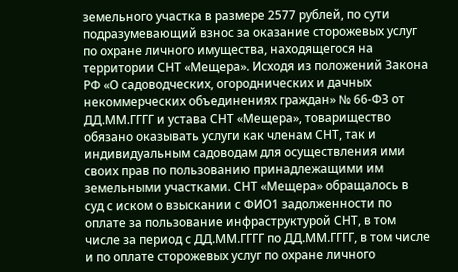земельного участка в размере 2577 рублей, по сути подразумевающий взнос за оказание сторожевых услуг по охране личного имущества, находящегося на территории СНТ «Мещера». Исходя из положений Закона РФ «О садоводческих, огороднических и дачных некоммерческих объединениях граждан» № 66-ФЗ от ДД.ММ.ГГГГ и устава СНТ «Мещера», товарищество обязано оказывать услуги как членам СНТ, так и индивидуальным садоводам для осуществления ими своих прав по пользованию принадлежащими им земельными участками. СНТ «Мещера» обращалось в суд с иском о взыскании с ФИО1 задолженности по оплате за пользование инфраструктурой СНТ, в том числе за период с ДД.ММ.ГГГГ по ДД.ММ.ГГГГ, в том числе и по оплате сторожевых услуг по охране личного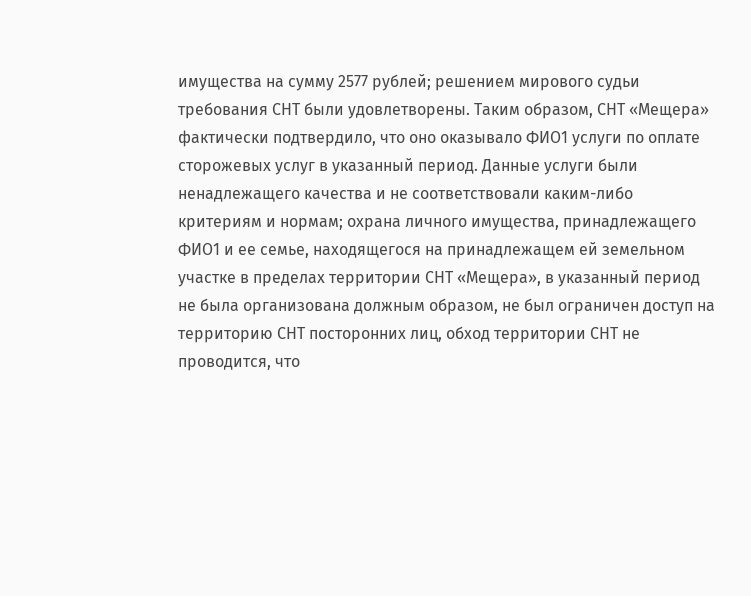имущества на сумму 2577 рублей; решением мирового судьи требования СНТ были удовлетворены. Таким образом, СНТ «Мещера» фактически подтвердило, что оно оказывало ФИО1 услуги по оплате сторожевых услуг в указанный период. Данные услуги были ненадлежащего качества и не соответствовали каким-либо критериям и нормам; охрана личного имущества, принадлежащего ФИО1 и ее семье, находящегося на принадлежащем ей земельном участке в пределах территории СНТ «Мещера», в указанный период не была организована должным образом, не был ограничен доступ на территорию СНТ посторонних лиц, обход территории СНТ не проводится, что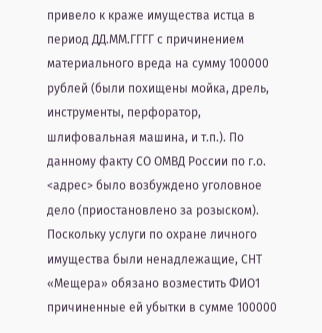привело к краже имущества истца в период ДД.ММ.ГГГГ с причинением материального вреда на сумму 100000 рублей (были похищены мойка, дрель, инструменты, перфоратор, шлифовальная машина, и т.п.). По данному факту СО ОМВД России по г.о. <адрес> было возбуждено уголовное дело (приостановлено за розыском). Поскольку услуги по охране личного имущества были ненадлежащие, СНТ «Мещера» обязано возместить ФИО1 причиненные ей убытки в сумме 100000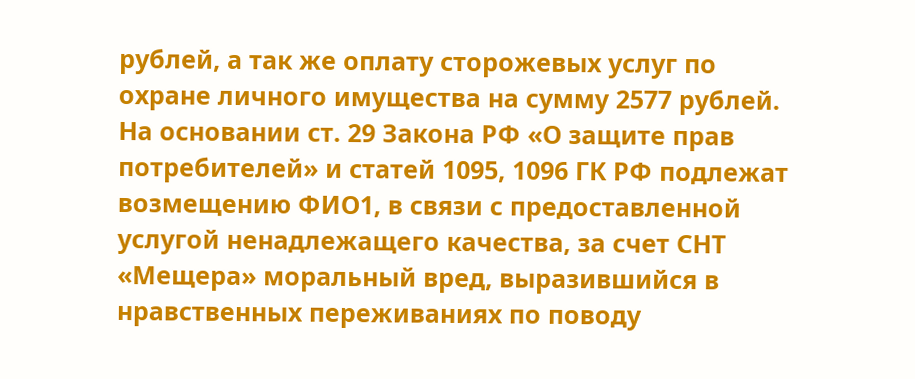рублей, а так же оплату сторожевых услуг по охране личного имущества на сумму 2577 рублей. На основании ст. 29 Закона РФ «О защите прав потребителей» и статей 1095, 1096 ГК РФ подлежат возмещению ФИО1, в связи с предоставленной услугой ненадлежащего качества, за счет СНТ «Мещера» моральный вред, выразившийся в нравственных переживаниях по поводу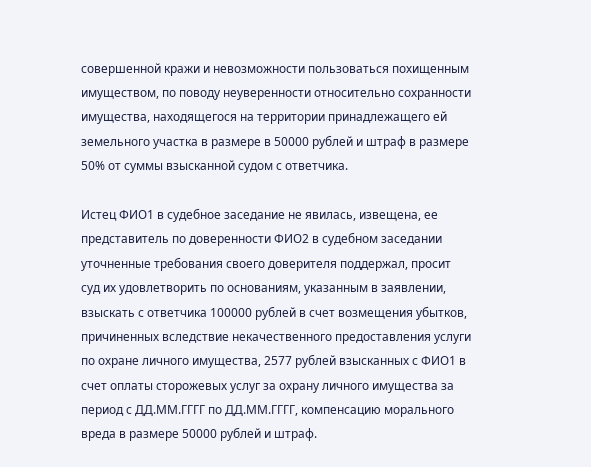совершенной кражи и невозможности пользоваться похищенным имуществом, по поводу неуверенности относительно сохранности имущества, находящегося на территории принадлежащего ей земельного участка в размере в 50000 рублей и штраф в размере 50% от суммы взысканной судом с ответчика.

Истец ФИО1 в судебное заседание не явилась, извещена, ее представитель по доверенности ФИО2 в судебном заседании уточненные требования своего доверителя поддержал, просит суд их удовлетворить по основаниям, указанным в заявлении, взыскать с ответчика 100000 рублей в счет возмещения убытков, причиненных вследствие некачественного предоставления услуги по охране личного имущества, 2577 рублей взысканных с ФИО1 в счет оплаты сторожевых услуг за охрану личного имущества за период с ДД.ММ.ГГГГ по ДД.ММ.ГГГГ, компенсацию морального вреда в размере 50000 рублей и штраф.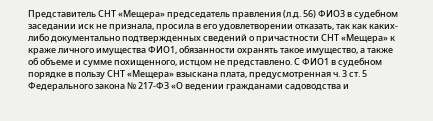Представитель СНТ «Мещера» председатель правления (л.д. 56) ФИО3 в судебном заседании иск не признала, просила в его удовлетворении отказать, так как каких-либо документально подтвержденных сведений о причастности СНТ «Мещера» к краже личного имущества ФИО1, обязанности охранять такое имущество, а также об объеме и сумме похищенного, истцом не представлено. С ФИО1 в судебном порядке в пользу СНТ «Мещера» взыскана плата, предусмотренная ч. 3 ст. 5 Федерального закона № 217-ФЗ «О ведении гражданами садоводства и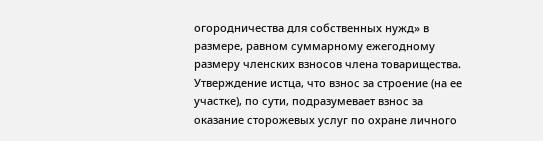огородничества для собственных нужд» в размере, равном суммарному ежегодному размеру членских взносов члена товарищества. Утверждение истца, что взнос за строение (на ее участке), по сути, подразумевает взнос за оказание сторожевых услуг по охране личного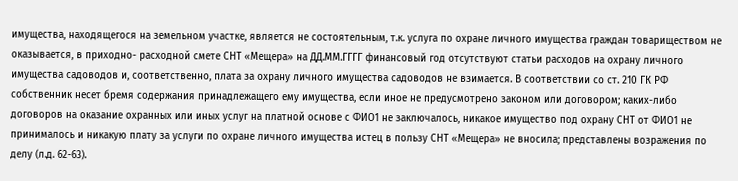имущества, находящегося на земельном участке, является не состоятельным, т.к. услуга по охране личного имущества граждан товариществом не оказывается, в приходно- расходной смете СНТ «Мещера» на ДД.ММ.ГГГГ финансовый год отсутствуют статьи расходов на охрану личного имущества садоводов и, соответственно, плата за охрану личного имущества садоводов не взимается. В соответствии со ст. 210 ГК РФ собственник несет бремя содержания принадлежащего ему имущества, если иное не предусмотрено законом или договором; каких-либо договоров на оказание охранных или иных услуг на платной основе с ФИО1 не заключалось, никакое имущество под охрану СНТ от ФИО1 не принималось и никакую плату за услуги по охране личного имущества истец в пользу СНТ «Мещера» не вносила; представлены возражения по делу (л.д. 62-63).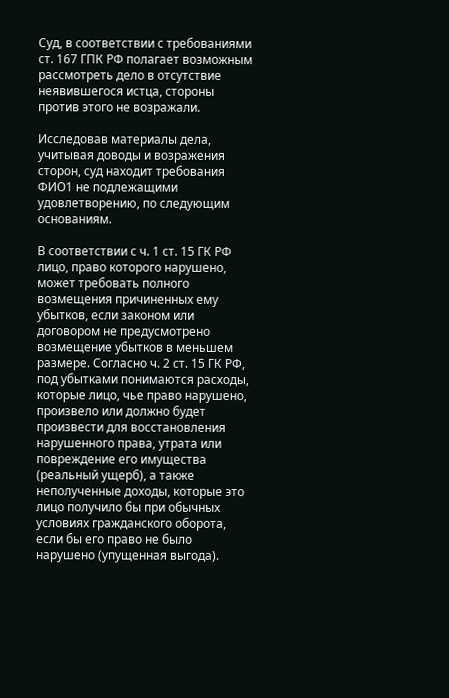Суд, в соответствии с требованиями ст. 167 ГПК РФ полагает возможным рассмотреть дело в отсутствие неявившегося истца, стороны против этого не возражали.

Исследовав материалы дела, учитывая доводы и возражения сторон, суд находит требования ФИО1 не подлежащими удовлетворению, по следующим основаниям.

В соответствии с ч. 1 ст. 15 ГК РФ лицо, право которого нарушено, может требовать полного возмещения причиненных ему убытков, если законом или договором не предусмотрено возмещение убытков в меньшем размере. Согласно ч. 2 ст. 15 ГК РФ, под убытками понимаются расходы, которые лицо, чье право нарушено, произвело или должно будет произвести для восстановления нарушенного права, утрата или повреждение его имущества (реальный ущерб), а также неполученные доходы, которые это лицо получило бы при обычных условиях гражданского оборота, если бы его право не было нарушено (упущенная выгода).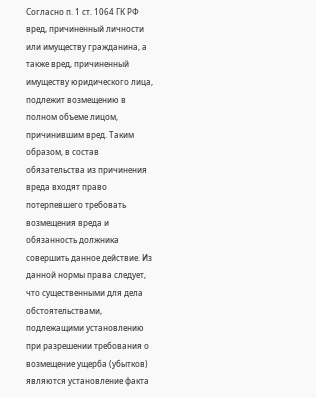Согласно п. 1 ст. 1064 ГК РФ вред, причиненный личности или имуществу гражданина, а также вред, причиненный имуществу юридического лица, подлежит возмещению в полном объеме лицом, причинившим вред. Таким образом, в состав обязательства из причинения вреда входят право потерпевшего требовать возмещения вреда и обязанность должника совершить данное действие. Из данной нормы права следует, что существенными для дела обстоятельствами, подлежащими установлению при разрешении требования о возмещение ущерба (убытков) являются установление факта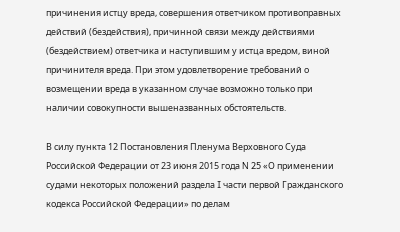причинения истцу вреда, совершения ответчиком противоправных действий (бездействия), причинной связи между действиями (бездействием) ответчика и наступившим у истца вредом, виной причинителя вреда. При этом удовлетворение требований о возмещении вреда в указанном случае возможно только при наличии совокупности вышеназванных обстоятельств.

В силу пункта 12 Постановления Пленума Верховного Суда Российской Федерации от 23 июня 2015 года N 25 «О применении судами некоторых положений раздела I части первой Гражданского кодекса Российской Федерации» по делам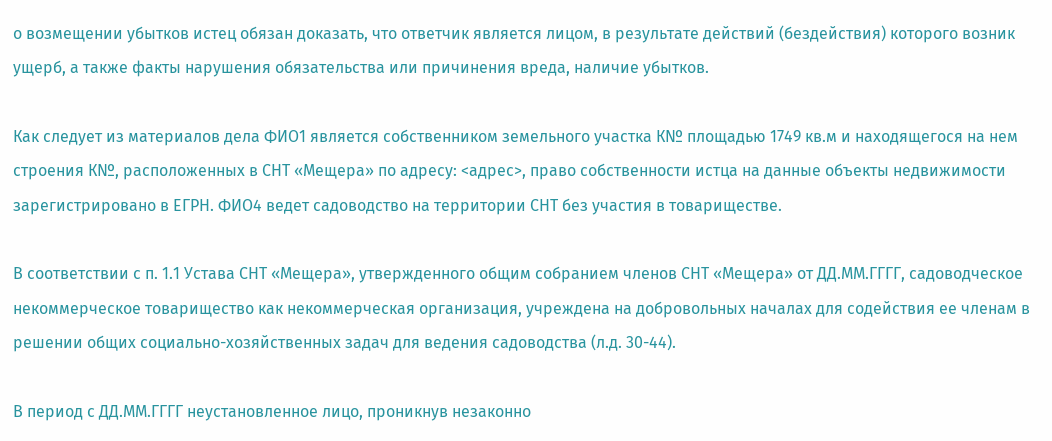о возмещении убытков истец обязан доказать, что ответчик является лицом, в результате действий (бездействия) которого возник ущерб, а также факты нарушения обязательства или причинения вреда, наличие убытков.

Как следует из материалов дела ФИО1 является собственником земельного участка К№ площадью 1749 кв.м и находящегося на нем строения К№, расположенных в СНТ «Мещера» по адресу: <адрес>, право собственности истца на данные объекты недвижимости зарегистрировано в ЕГРН. ФИО4 ведет садоводство на территории СНТ без участия в товариществе.

В соответствии с п. 1.1 Устава СНТ «Мещера», утвержденного общим собранием членов СНТ «Мещера» от ДД.ММ.ГГГГ, садоводческое некоммерческое товарищество как некоммерческая организация, учреждена на добровольных началах для содействия ее членам в решении общих социально-хозяйственных задач для ведения садоводства (л.д. 30-44).

В период с ДД.ММ.ГГГГ неустановленное лицо, проникнув незаконно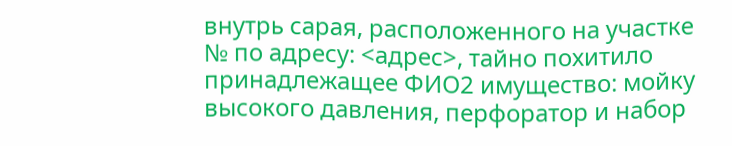внутрь сарая, расположенного на участке № по адресу: <адрес>, тайно похитило принадлежащее ФИО2 имущество: мойку высокого давления, перфоратор и набор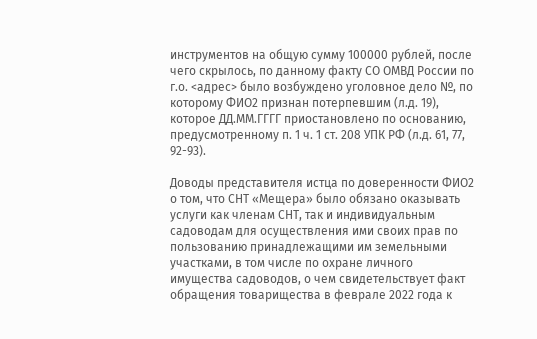инструментов на общую сумму 100000 рублей, после чего скрылось, по данному факту СО ОМВД России по г.о. <адрес> было возбуждено уголовное дело №, по которому ФИО2 признан потерпевшим (л.д. 19), которое ДД.ММ.ГГГГ приостановлено по основанию, предусмотренному п. 1 ч. 1 ст. 208 УПК РФ (л.д. 61, 77, 92-93).

Доводы представителя истца по доверенности ФИО2 о том, что СНТ «Мещера» было обязано оказывать услуги как членам СНТ, так и индивидуальным садоводам для осуществления ими своих прав по пользованию принадлежащими им земельными участками, в том числе по охране личного имущества садоводов, о чем свидетельствует факт обращения товарищества в феврале 2022 года к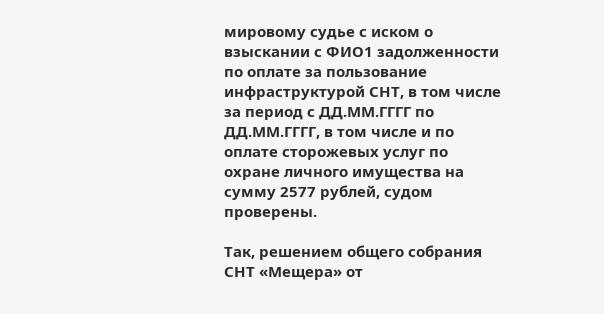мировому судье с иском о взыскании с ФИО1 задолженности по оплате за пользование инфраструктурой СНТ, в том числе за период с ДД.ММ.ГГГГ по ДД.ММ.ГГГГ, в том числе и по оплате сторожевых услуг по охране личного имущества на сумму 2577 рублей, судом проверены.

Так, решением общего собрания СНТ «Мещера» от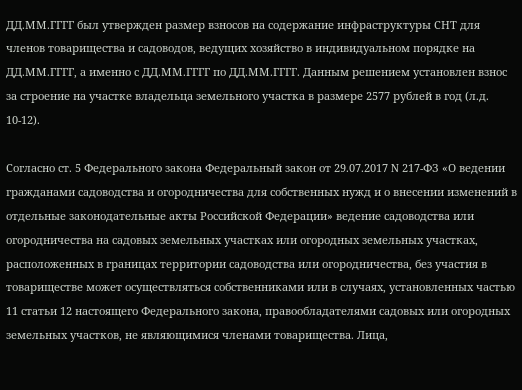ДД.ММ.ГГГГ был утвержден размер взносов на содержание инфраструктуры СНТ для членов товарищества и садоводов, ведущих хозяйство в индивидуальном порядке на ДД.ММ.ГГГГ, а именно с ДД.ММ.ГГГГ по ДД.ММ.ГГГГ. Данным решением установлен взнос за строение на участке владельца земельного участка в размере 2577 рублей в год (л.д. 10-12).

Согласно ст. 5 Федерального закона Федеральный закон от 29.07.2017 N 217-ФЗ «О ведении гражданами садоводства и огородничества для собственных нужд и о внесении изменений в отдельные законодательные акты Российской Федерации» ведение садоводства или огородничества на садовых земельных участках или огородных земельных участках, расположенных в границах территории садоводства или огородничества, без участия в товариществе может осуществляться собственниками или в случаях, установленных частью 11 статьи 12 настоящего Федерального закона, правообладателями садовых или огородных земельных участков, не являющимися членами товарищества. Лица,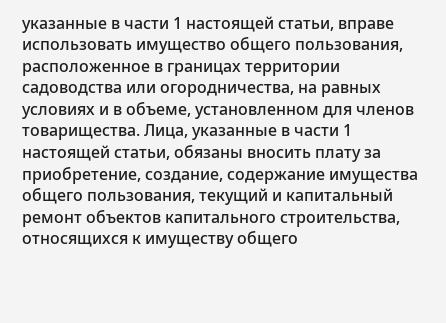указанные в части 1 настоящей статьи, вправе использовать имущество общего пользования, расположенное в границах территории садоводства или огородничества, на равных условиях и в объеме, установленном для членов товарищества. Лица, указанные в части 1 настоящей статьи, обязаны вносить плату за приобретение, создание, содержание имущества общего пользования, текущий и капитальный ремонт объектов капитального строительства, относящихся к имуществу общего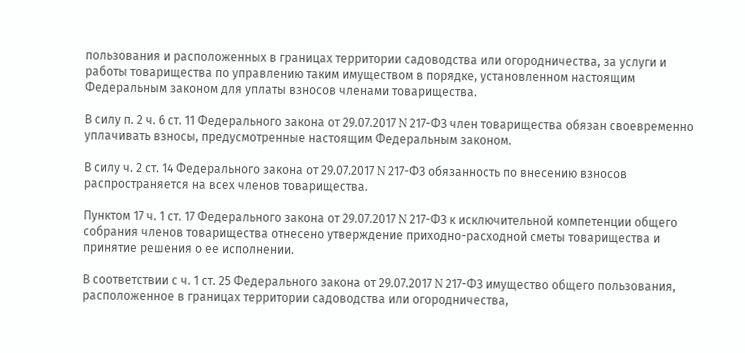пользования и расположенных в границах территории садоводства или огородничества, за услуги и работы товарищества по управлению таким имуществом в порядке, установленном настоящим Федеральным законом для уплаты взносов членами товарищества.

В силу п. 2 ч. 6 ст. 11 Федерального закона от 29.07.2017 N 217-ФЗ член товарищества обязан своевременно уплачивать взносы, предусмотренные настоящим Федеральным законом.

В силу ч. 2 ст. 14 Федерального закона от 29.07.2017 N 217-ФЗ обязанность по внесению взносов распространяется на всех членов товарищества.

Пунктом 17 ч. 1 ст. 17 Федерального закона от 29.07.2017 N 217-ФЗ к исключительной компетенции общего собрания членов товарищества отнесено утверждение приходно-расходной сметы товарищества и принятие решения о ее исполнении.

В соответствии с ч. 1 ст. 25 Федерального закона от 29.07.2017 N 217-ФЗ имущество общего пользования, расположенное в границах территории садоводства или огородничества,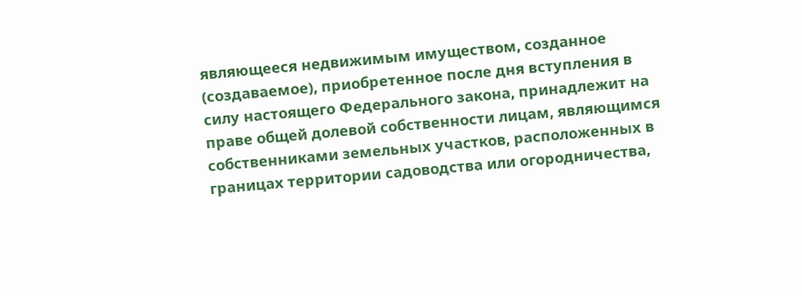являющееся недвижимым имуществом, созданное (создаваемое), приобретенное после дня вступления в силу настоящего Федерального закона, принадлежит на праве общей долевой собственности лицам, являющимся собственниками земельных участков, расположенных в границах территории садоводства или огородничества,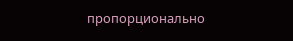пропорционально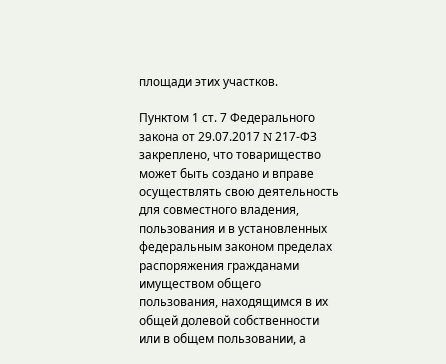площади этих участков.

Пунктом 1 ст. 7 Федерального закона от 29.07.2017 N 217-ФЗ закреплено, что товарищество может быть создано и вправе осуществлять свою деятельность для совместного владения, пользования и в установленных федеральным законом пределах распоряжения гражданами имуществом общего пользования, находящимся в их общей долевой собственности или в общем пользовании, а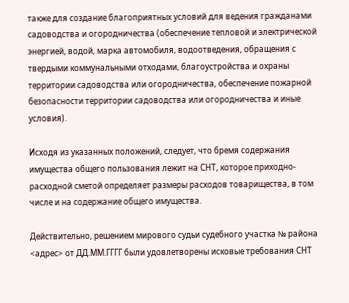также для создание благоприятных условий для ведения гражданами садоводства и огородничества (обеспечение тепловой и электрической энергией, водой, марка автомобиля, водоотведения, обращения с твердыми коммунальными отходами, благоустройства и охраны территории садоводства или огородничества, обеспечение пожарной безопасности территории садоводства или огородничества и иные условия).

Исходя из указанных положений, следует, что бремя содержания имущества общего пользования лежит на СНТ, которое приходно- расходной сметой определяет размеры расходов товарищества, в том числе и на содержание общего имущества.

Действительно, решением мирового судьи судебного участка № района <адрес> от ДД.ММ.ГГГГ были удовлетворены исковые требования СНТ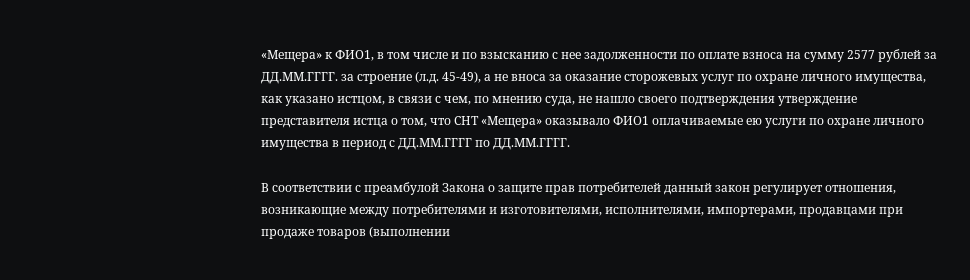«Мещера» к ФИО1, в том числе и по взысканию с нее задолженности по оплате взноса на сумму 2577 рублей за ДД.ММ.ГГГГ. за строение (л.д. 45-49), а не вноса за оказание сторожевых услуг по охране личного имущества, как указано истцом, в связи с чем, по мнению суда, не нашло своего подтверждения утверждение представителя истца о том, что СНТ «Мещера» оказывало ФИО1 оплачиваемые ею услуги по охране личного имущества в период с ДД.ММ.ГГГГ по ДД.ММ.ГГГГ.

В соответствии с преамбулой Закона о защите прав потребителей данный закон регулирует отношения, возникающие между потребителями и изготовителями, исполнителями, импортерами, продавцами при продаже товаров (выполнении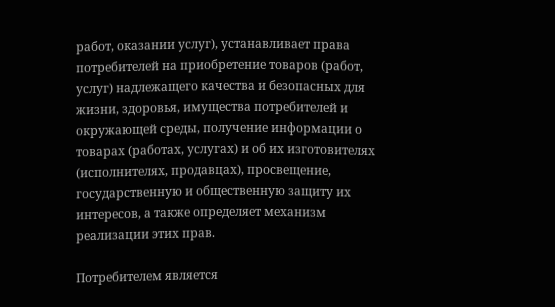работ, оказании услуг), устанавливает права потребителей на приобретение товаров (работ, услуг) надлежащего качества и безопасных для жизни, здоровья, имущества потребителей и окружающей среды, получение информации о товарах (работах, услугах) и об их изготовителях (исполнителях, продавцах), просвещение, государственную и общественную защиту их интересов, а также определяет механизм реализации этих прав.

Потребителем является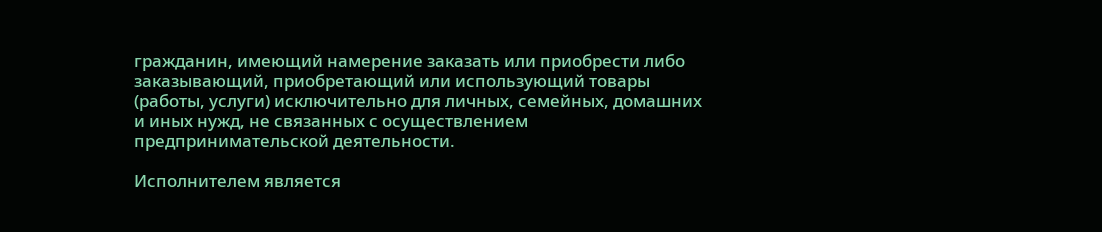гражданин, имеющий намерение заказать или приобрести либо заказывающий, приобретающий или использующий товары (работы, услуги) исключительно для личных, семейных, домашних и иных нужд, не связанных с осуществлением предпринимательской деятельности.

Исполнителем является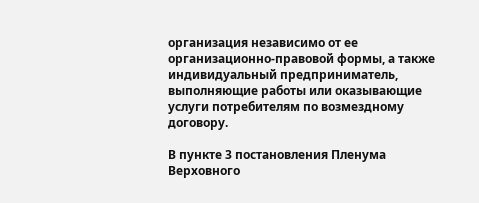организация независимо от ее организационно-правовой формы, а также индивидуальный предприниматель, выполняющие работы или оказывающие услуги потребителям по возмездному договору.

В пункте 3 постановления Пленума Верховного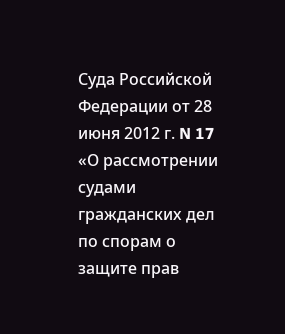Суда Российской Федерации от 28 июня 2012 г. N 17 «О рассмотрении судами гражданских дел по спорам о защите прав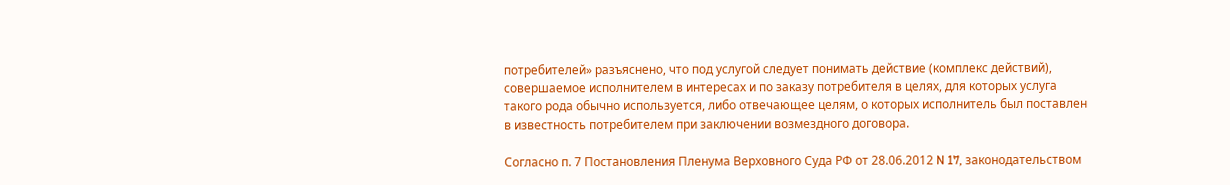потребителей» разъяснено, что под услугой следует понимать действие (комплекс действий), совершаемое исполнителем в интересах и по заказу потребителя в целях, для которых услуга такого рода обычно используется, либо отвечающее целям, о которых исполнитель был поставлен в известность потребителем при заключении возмездного договора.

Согласно п. 7 Постановления Пленума Верховного Суда РФ от 28.06.2012 N 17, законодательством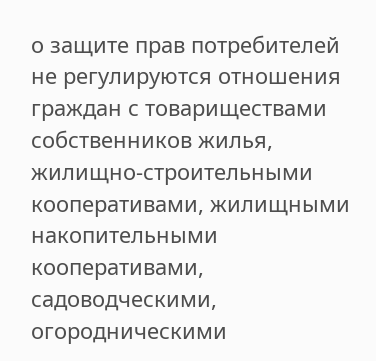о защите прав потребителей не регулируются отношения граждан с товариществами собственников жилья, жилищно-строительными кооперативами, жилищными накопительными кооперативами, садоводческими, огородническими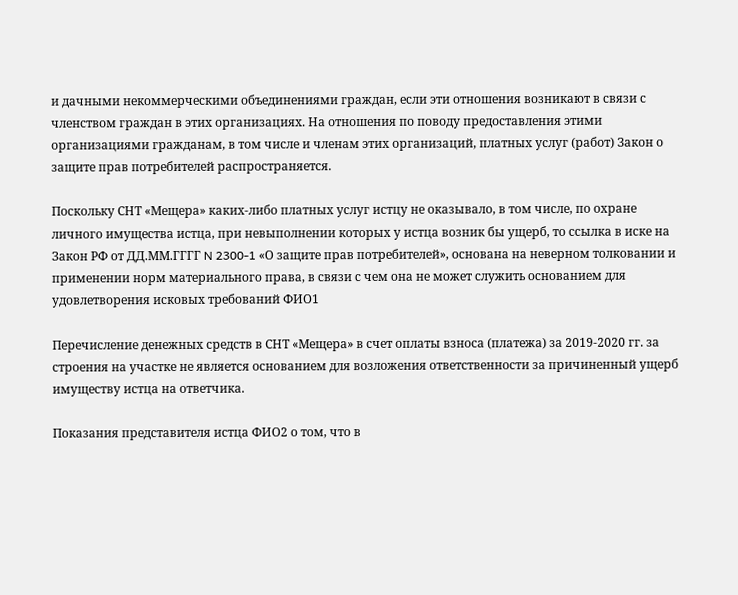и дачными некоммерческими объединениями граждан, если эти отношения возникают в связи с членством граждан в этих организациях. На отношения по поводу предоставления этими организациями гражданам, в том числе и членам этих организаций, платных услуг (работ) Закон о защите прав потребителей распространяется.

Поскольку СНТ «Мещера» каких-либо платных услуг истцу не оказывало, в том числе, по охране личного имущества истца, при невыполнении которых у истца возник бы ущерб, то ссылка в иске на Закон РФ от ДД.ММ.ГГГГ N 2300-1 «О защите прав потребителей», основана на неверном толковании и применении норм материального права, в связи с чем она не может служить основанием для удовлетворения исковых требований ФИО1

Перечисление денежных средств в СНТ «Мещера» в счет оплаты взноса (платежа) за 2019-2020 гг. за строения на участке не является основанием для возложения ответственности за причиненный ущерб имуществу истца на ответчика.

Показания представителя истца ФИО2 о том, что в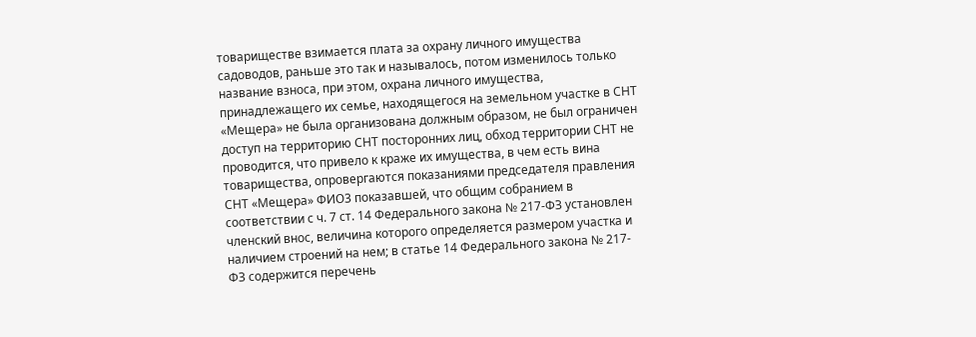товариществе взимается плата за охрану личного имущества садоводов, раньше это так и называлось, потом изменилось только название взноса, при этом, охрана личного имущества, принадлежащего их семье, находящегося на земельном участке в СНТ «Мещера» не была организована должным образом, не был ограничен доступ на территорию СНТ посторонних лиц, обход территории СНТ не проводится, что привело к краже их имущества, в чем есть вина товарищества, опровергаются показаниями председателя правления СНТ «Мещера» ФИО3 показавшей, что общим собранием в соответствии с ч. 7 ст. 14 Федерального закона № 217-ФЗ установлен членский внос, величина которого определяется размером участка и наличием строений на нем; в статье 14 Федерального закона № 217-ФЗ содержится перечень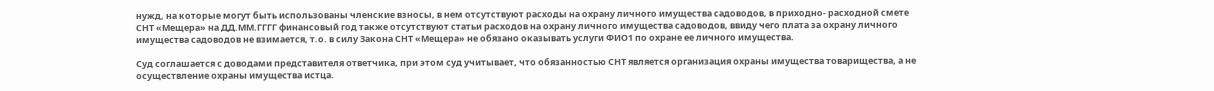нужд, на которые могут быть использованы членские взносы, в нем отсутствуют расходы на охрану личного имущества садоводов, в приходно- расходной смете СНТ «Мещера» на ДД.ММ.ГГГГ финансовый год также отсутствуют статьи расходов на охрану личного имущества садоводов, ввиду чего плата за охрану личного имущества садоводов не взимается, т.о. в силу Закона СНТ «Мещера» не обязано оказывать услуги ФИО1 по охране ее личного имущества.

Суд соглашается с доводами представителя ответчика, при этом суд учитывает, что обязанностью СНТ является организация охраны имущества товарищества, а не осуществление охраны имущества истца.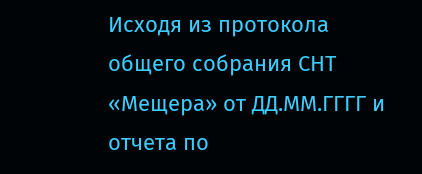Исходя из протокола общего собрания СНТ «Мещера» от ДД.ММ.ГГГГ и отчета по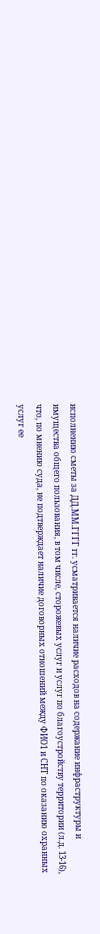исполнению сметы за ДД.ММ.ГГГГ гг. усматривается наличие расходов на содержание инфраструктуры и имущества общего пользования, в том числе, сторожевых услуг и услуг по благоустройству территории (л.д. 13-16), что, по мнению суда, не подтверждает наличие договорных отношений между ФИО1 и СНТ по оказанию охранных услуг ее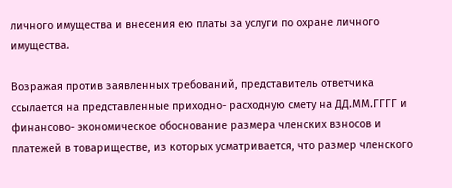личного имущества и внесения ею платы за услуги по охране личного имущества.

Возражая против заявленных требований, представитель ответчика ссылается на представленные приходно- расходную смету на ДД.ММ.ГГГГ и финансово- экономическое обоснование размера членских взносов и платежей в товариществе, из которых усматривается, что размер членского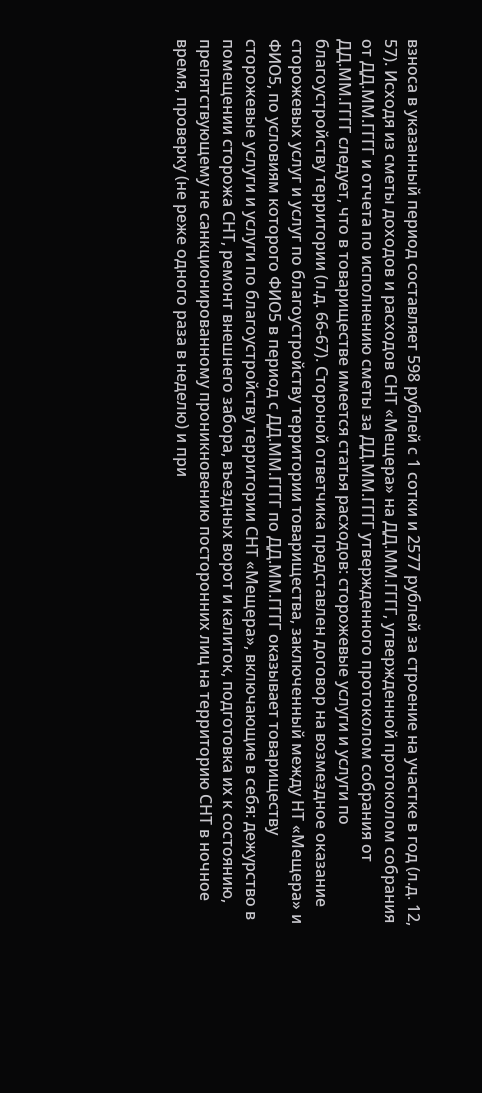взноса в указанный период составляет 598 рублей с 1 сотки и 2577 рублей за строение на участке в год (л.д. 12, 57). Исходя из сметы доходов и расходов СНТ «Мещера» на ДД.ММ.ГГГГ, утвержденной протоколом собрания от ДД.ММ.ГГГГ и отчета по исполнению сметы за ДД.ММ.ГГГГ утвержденного протоколом собрания от ДД.ММ.ГГГГ следует, что в товариществе имеется статья расходов: сторожевые услуги и услуги по благоустройству территории (л.д. 66-67). Стороной ответчика представлен договор на возмездное оказание сторожевых услуг и услуг по благоустройству территории товарищества, заключенный между НТ «Мещера» и ФИО5, по условиям которого ФИО5 в период с ДД.ММ.ГГГГ по ДД.ММ.ГГГГ оказывает товариществу сторожевые услуги и услуги по благоустройству территории СНТ «Мещера», включающие в себя: дежурство в помещении сторожа СНТ, ремонт внешнего забора, въездных ворот и калиток, подготовка их к состоянию, препятствующему не санкционированному проникновению посторонних лиц на территорию СНТ в ночное время, проверку (не реже одного раза в неделю) и при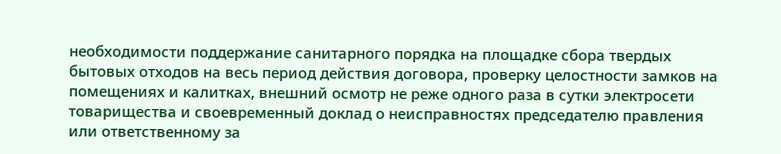необходимости поддержание санитарного порядка на площадке сбора твердых бытовых отходов на весь период действия договора, проверку целостности замков на помещениях и калитках, внешний осмотр не реже одного раза в сутки электросети товарищества и своевременный доклад о неисправностях председателю правления или ответственному за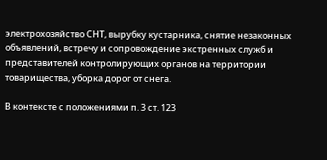электрохозяйство СНТ, вырубку кустарника, снятие незаконных объявлений, встречу и сопровождение экстренных служб и представителей контролирующих органов на территории товарищества, уборка дорог от снега.

В контексте с положениями п. 3 ст. 123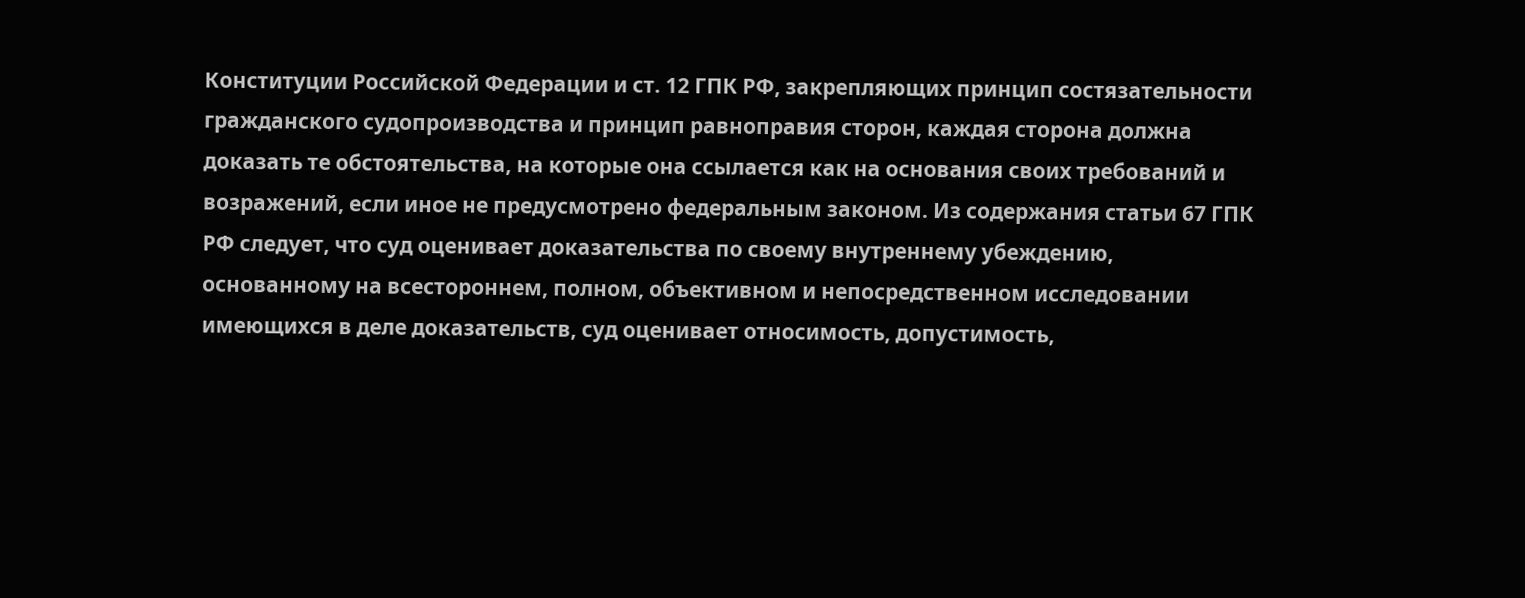Конституции Российской Федерации и ст. 12 ГПК РФ, закрепляющих принцип состязательности гражданского судопроизводства и принцип равноправия сторон, каждая сторона должна доказать те обстоятельства, на которые она ссылается как на основания своих требований и возражений, если иное не предусмотрено федеральным законом. Из содержания статьи 67 ГПК РФ следует, что суд оценивает доказательства по своему внутреннему убеждению, основанному на всестороннем, полном, объективном и непосредственном исследовании имеющихся в деле доказательств, суд оценивает относимость, допустимость,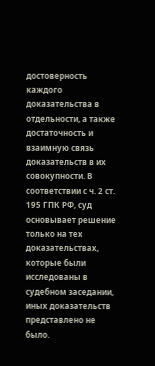достоверность каждого доказательства в отдельности, а также достаточность и взаимную связь доказательств в их совокупности. В соответствии с ч. 2 ст. 195 ГПК РФ, суд основывает решение только на тех доказательствах, которые были исследованы в судебном заседании, иных доказательств представлено не было.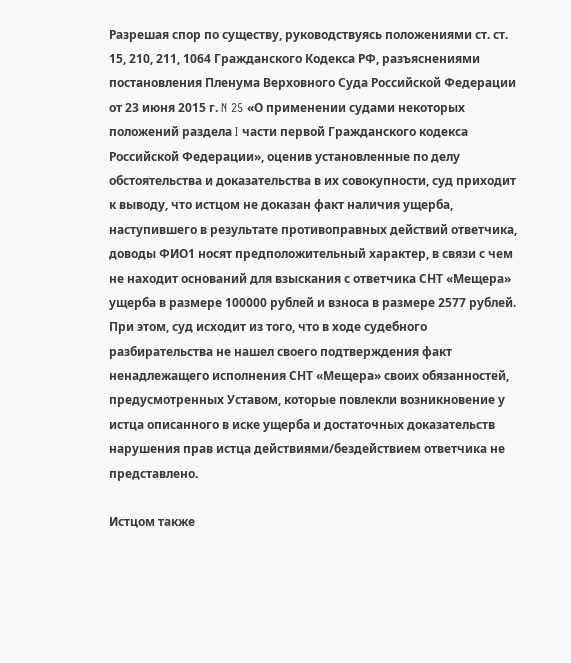Разрешая спор по существу, руководствуясь положениями ст. ст. 15, 210, 211, 1064 Гражданского Кодекса РФ, разъяснениями постановления Пленума Верховного Суда Российской Федерации от 23 июня 2015 г. N 25 «О применении судами некоторых положений раздела I части первой Гражданского кодекса Российской Федерации», оценив установленные по делу обстоятельства и доказательства в их совокупности, суд приходит к выводу, что истцом не доказан факт наличия ущерба, наступившего в результате противоправных действий ответчика, доводы ФИО1 носят предположительный характер, в связи с чем не находит оснований для взыскания с ответчика СНТ «Мещера» ущерба в размере 100000 рублей и взноса в размере 2577 рублей. При этом, суд исходит из того, что в ходе судебного разбирательства не нашел своего подтверждения факт ненадлежащего исполнения СНТ «Мещера» своих обязанностей, предусмотренных Уставом, которые повлекли возникновение у истца описанного в иске ущерба и достаточных доказательств нарушения прав истца действиями/бездействием ответчика не представлено.

Истцом также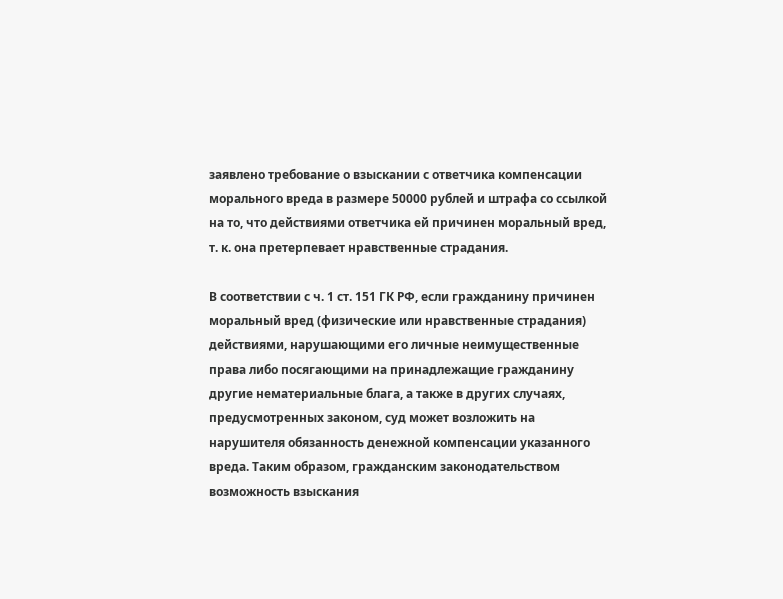заявлено требование о взыскании с ответчика компенсации морального вреда в размере 50000 рублей и штрафа со ссылкой на то, что действиями ответчика ей причинен моральный вред, т. к. она претерпевает нравственные страдания.

В соответствии с ч. 1 ст. 151 ГК РФ, если гражданину причинен моральный вред (физические или нравственные страдания) действиями, нарушающими его личные неимущественные права либо посягающими на принадлежащие гражданину другие нематериальные блага, а также в других случаях, предусмотренных законом, суд может возложить на нарушителя обязанность денежной компенсации указанного вреда. Таким образом, гражданским законодательством возможность взыскания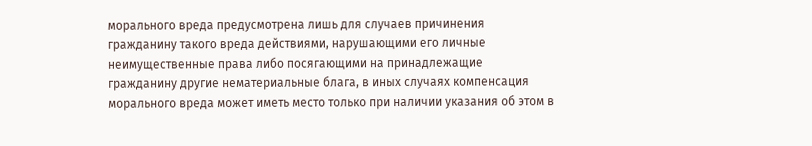морального вреда предусмотрена лишь для случаев причинения гражданину такого вреда действиями, нарушающими его личные неимущественные права либо посягающими на принадлежащие гражданину другие нематериальные блага, в иных случаях компенсация морального вреда может иметь место только при наличии указания об этом в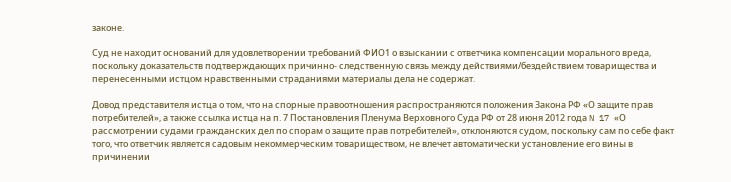законе.

Суд не находит оснований для удовлетворении требований ФИО1 о взыскании с ответчика компенсации морального вреда, поскольку доказательств подтверждающих причинно- следственную связь между действиями/бездействием товарищества и перенесенными истцом нравственными страданиями материалы дела не содержат.

Довод представителя истца о том, что на спорные правоотношения распространяются положения Закона РФ «О защите прав потребителей», а также ссылка истца на п. 7 Постановления Пленума Верховного Суда РФ от 28 июня 2012 года N 17 «О рассмотрении судами гражданских дел по спорам о защите прав потребителей», отклоняются судом, поскольку сам по себе факт того, что ответчик является садовым некоммерческим товариществом, не влечет автоматически установление его вины в причинении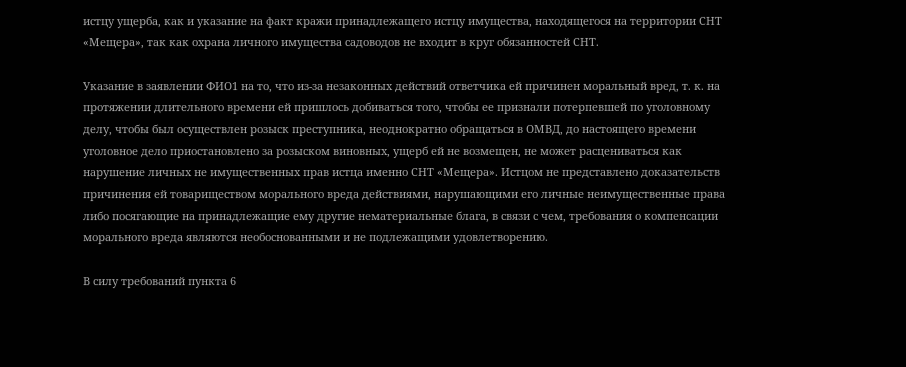истцу ущерба, как и указание на факт кражи принадлежащего истцу имущества, находящегося на территории СНТ «Мещера», так как охрана личного имущества садоводов не входит в круг обязанностей СНТ.

Указание в заявлении ФИО1 на то, что из-за незаконных действий ответчика ей причинен моральный вред, т. к. на протяжении длительного времени ей пришлось добиваться того, чтобы ее признали потерпевшей по уголовному делу, чтобы был осуществлен розыск преступника, неоднократно обращаться в ОМВД, до настоящего времени уголовное дело приостановлено за розыском виновных, ущерб ей не возмещен, не может расцениваться как нарушение личных не имущественных прав истца именно СНТ «Мещера». Истцом не представлено доказательств причинения ей товариществом морального вреда действиями, нарушающими его личные неимущественные права либо посягающие на принадлежащие ему другие нематериальные блага, в связи с чем, требования о компенсации морального вреда являются необоснованными и не подлежащими удовлетворению.

В силу требований пункта 6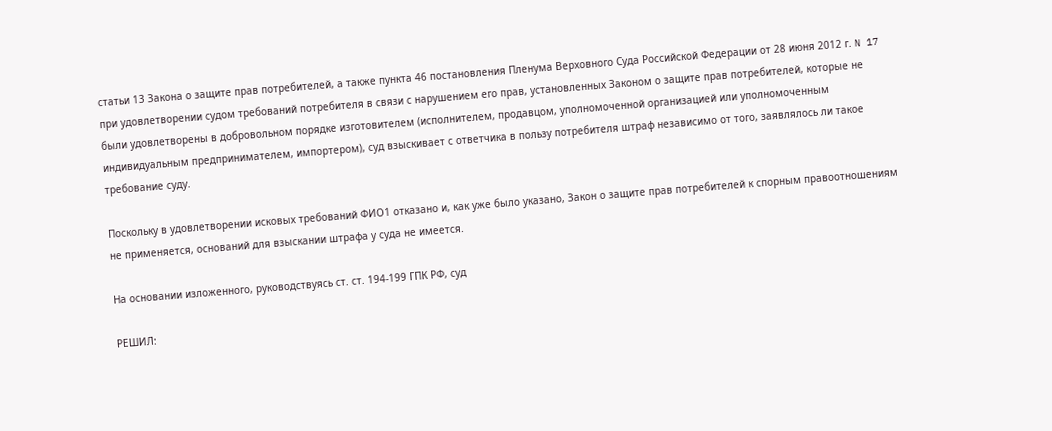статьи 13 Закона о защите прав потребителей, а также пункта 46 постановления Пленума Верховного Суда Российской Федерации от 28 июня 2012 г. N 17 при удовлетворении судом требований потребителя в связи с нарушением его прав, установленных Законом о защите прав потребителей, которые не были удовлетворены в добровольном порядке изготовителем (исполнителем, продавцом, уполномоченной организацией или уполномоченным индивидуальным предпринимателем, импортером), суд взыскивает с ответчика в пользу потребителя штраф независимо от того, заявлялось ли такое требование суду.

Поскольку в удовлетворении исковых требований ФИО1 отказано и, как уже было указано, Закон о защите прав потребителей к спорным правоотношениям не применяется, оснований для взыскании штрафа у суда не имеется.

На основании изложенного, руководствуясь ст. ст. 194-199 ГПК РФ, суд

РЕШИЛ: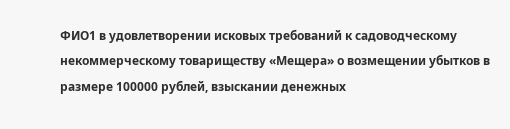ФИО1 в удовлетворении исковых требований к садоводческому некоммерческому товариществу «Мещера» о возмещении убытков в размере 100000 рублей, взыскании денежных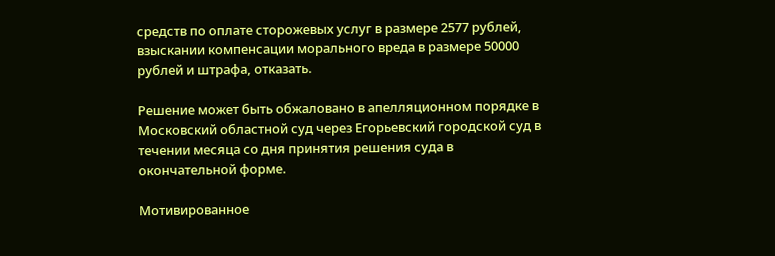средств по оплате сторожевых услуг в размере 2577 рублей, взыскании компенсации морального вреда в размере 50000 рублей и штрафа, отказать.

Решение может быть обжаловано в апелляционном порядке в Московский областной суд через Егорьевский городской суд в течении месяца со дня принятия решения суда в окончательной форме.

Мотивированное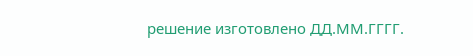решение изготовлено ДД.ММ.ГГГГ.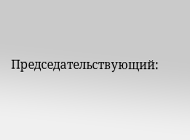Председательствующий: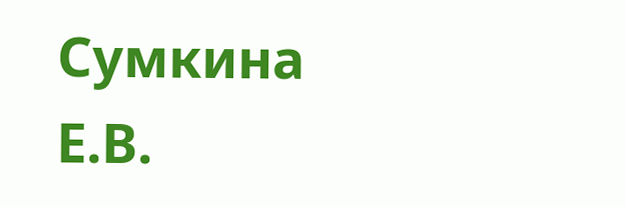Сумкина Е.В.